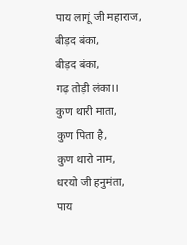पाय लागूं जी महाराज,
बीड़द बंका,
बीड़द बंका,
गढ़ तोड़ी लंका।।
कुण थारी माता,
कुण पिता है,
कुण थारो नाम,
धरयो जी हनुमंता,
पाय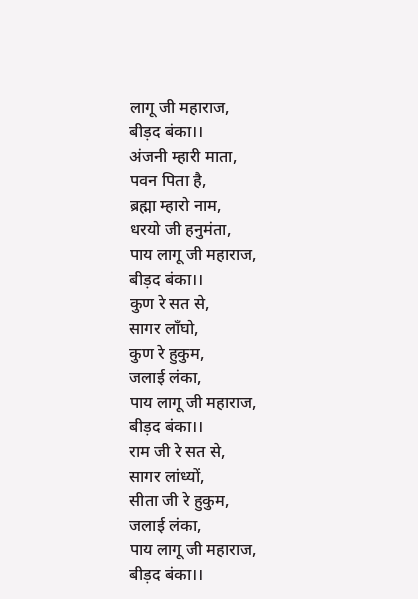लागू जी महाराज,
बीड़द बंका।।
अंजनी म्हारी माता,
पवन पिता है,
ब्रह्मा म्हारो नाम,
धरयो जी हनुमंता,
पाय लागू जी महाराज,
बीड़द बंका।।
कुण रे सत से,
सागर लाँघो,
कुण रे हुकुम,
जलाई लंका,
पाय लागू जी महाराज,
बीड़द बंका।।
राम जी रे सत से,
सागर लांध्यों,
सीता जी रे हुकुम,
जलाई लंका,
पाय लागू जी महाराज,
बीड़द बंका।।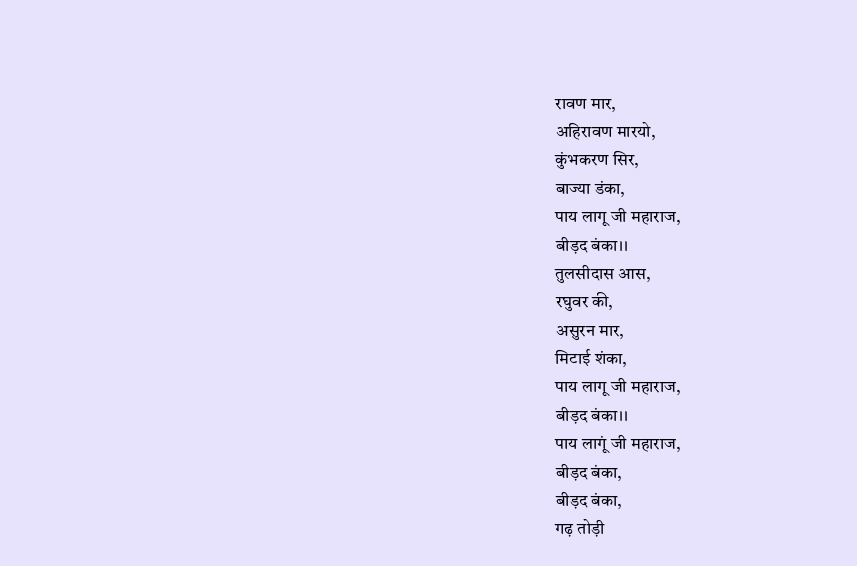रावण मार,
अहिरावण मारयो,
कुंभकरण सिर,
बाज्या डंका,
पाय लागू जी महाराज,
बीड़द बंका।।
तुलसीदास आस,
रघुवर की,
असुरन मार,
मिटाई शंका,
पाय लागू जी महाराज,
बीड़द बंका।।
पाय लागूं जी महाराज,
बीड़द बंका,
बीड़द बंका,
गढ़ तोड़ी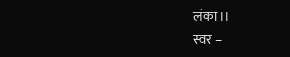लंका।।
स्वर –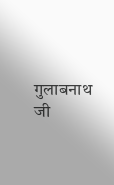गुलाबनाथ जी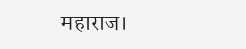महाराज।